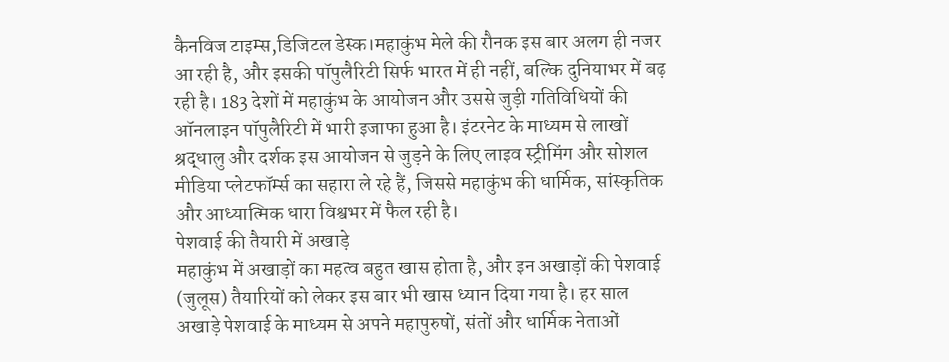कैनविज टाइम्स,डिजिटल डेस्क।महाकुंभ मेले की रौनक इस बार अलग ही नजर आ रही है, और इसकी पॉपुलैरिटी सिर्फ भारत में ही नहीं, बल्कि दुनियाभर में बढ़ रही है। 183 देशों में महाकुंभ के आयोजन और उससे जुड़ी गतिविधियों की ऑनलाइन पॉपुलैरिटी में भारी इजाफा हुआ है। इंटरनेट के माध्यम से लाखों श्रद्धालु और दर्शक इस आयोजन से जुड़ने के लिए लाइव स्ट्रीमिंग और सोशल मीडिया प्लेटफॉर्म्स का सहारा ले रहे हैं, जिससे महाकुंभ की धार्मिक, सांस्कृतिक और आध्यात्मिक धारा विश्वभर में फैल रही है।
पेशवाई की तैयारी में अखाड़े
महाकुंभ में अखाड़ों का महत्व बहुत खास होता है, और इन अखाड़ों की पेशवाई (जुलूस) तैयारियों को लेकर इस बार भी खास ध्यान दिया गया है। हर साल अखाड़े पेशवाई के माध्यम से अपने महापुरुषों, संतों और धार्मिक नेताओं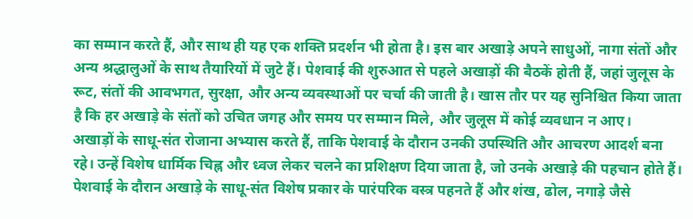का सम्मान करते हैं, और साथ ही यह एक शक्ति प्रदर्शन भी होता है। इस बार अखाड़े अपने साधुओं, नागा संतों और अन्य श्रद्धालुओं के साथ तैयारियों में जुटे हैं। पेशवाई की शुरुआत से पहले अखाड़ों की बैठकें होती हैं, जहां जुलूस के रूट, संतों की आवभगत, सुरक्षा, और अन्य व्यवस्थाओं पर चर्चा की जाती है। खास तौर पर यह सुनिश्चित किया जाता है कि हर अखाड़े के संतों को उचित जगह और समय पर सम्मान मिले, और जुलूस में कोई व्यवधान न आए।
अखाड़ों के साधू-संत रोजाना अभ्यास करते हैं, ताकि पेशवाई के दौरान उनकी उपस्थिति और आचरण आदर्श बना रहे। उन्हें विशेष धार्मिक चिह्न और ध्वज लेकर चलने का प्रशिक्षण दिया जाता है, जो उनके अखाड़े की पहचान होते हैं। पेशवाई के दौरान अखाड़े के साधू-संत विशेष प्रकार के पारंपरिक वस्त्र पहनते हैं और शंख, ढोल, नगाड़े जैसे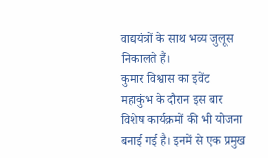वाद्ययंत्रों के साथ भव्य जुलूस निकालते हैं।
कुमार विश्वास का इवेंट
महाकुंभ के दौरान इस बार विशेष कार्यक्रमों की भी योजना बनाई गई है। इनमें से एक प्रमुख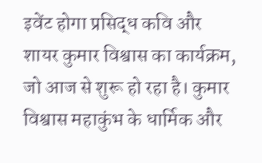इवेंट होगा प्रसिद्ध कवि और शायर कुमार विश्वास का कार्यक्रम, जो आज से शुरू हो रहा है। कुमार विश्वास महाकुंभ के धार्मिक और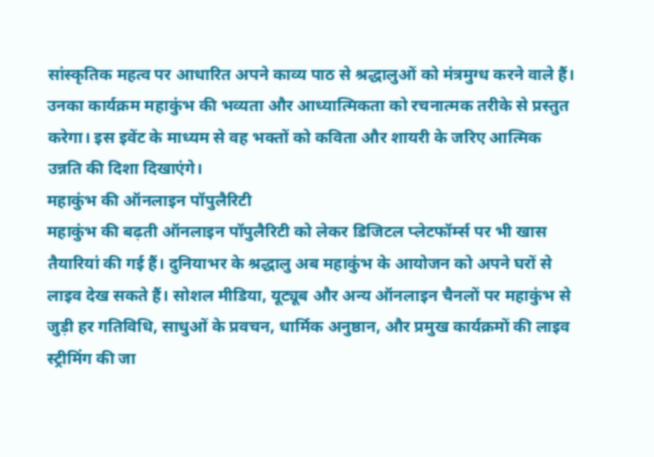सांस्कृतिक महत्व पर आधारित अपने काव्य पाठ से श्रद्धालुओं को मंत्रमुग्ध करने वाले हैं। उनका कार्यक्रम महाकुंभ की भव्यता और आध्यात्मिकता को रचनात्मक तरीके से प्रस्तुत करेगा। इस इवेंट के माध्यम से वह भक्तों को कविता और शायरी के जरिए आत्मिक उन्नति की दिशा दिखाएंगे।
महाकुंभ की ऑनलाइन पॉपुलैरिटी
महाकुंभ की बढ़ती ऑनलाइन पॉपुलैरिटी को लेकर डिजिटल प्लेटफॉर्म्स पर भी खास तैयारियां की गई हैं। दुनियाभर के श्रद्धालु अब महाकुंभ के आयोजन को अपने घरों से लाइव देख सकते हैं। सोशल मीडिया, यूट्यूब और अन्य ऑनलाइन चैनलों पर महाकुंभ से जुड़ी हर गतिविधि, साधुओं के प्रवचन, धार्मिक अनुष्ठान, और प्रमुख कार्यक्रमों की लाइव स्ट्रीमिंग की जा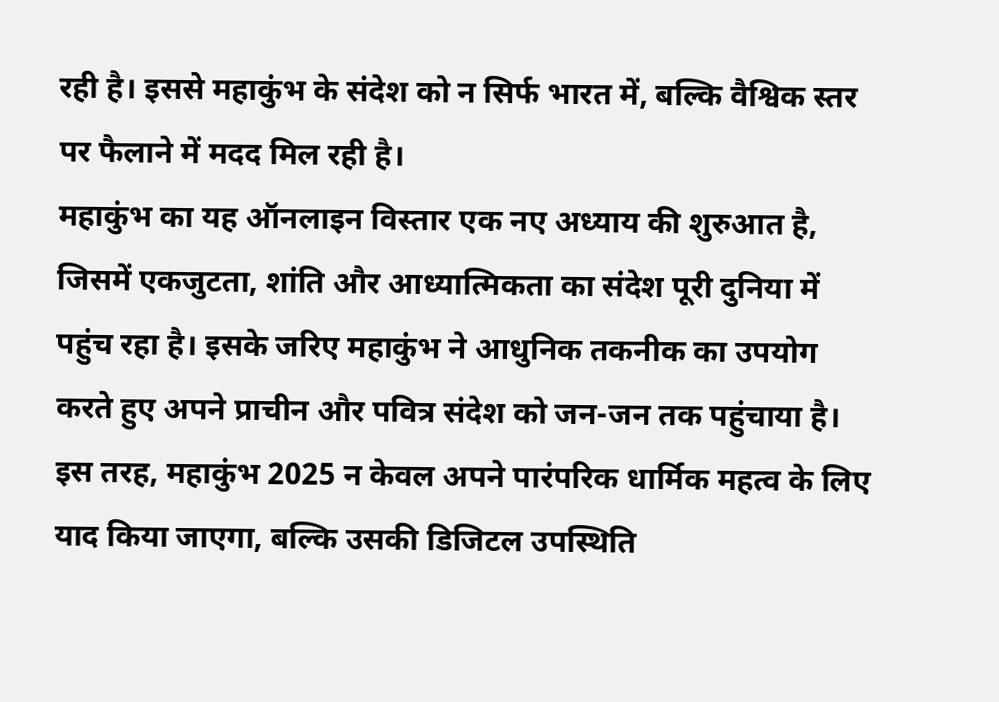रही है। इससे महाकुंभ के संदेश को न सिर्फ भारत में, बल्कि वैश्विक स्तर पर फैलाने में मदद मिल रही है।
महाकुंभ का यह ऑनलाइन विस्तार एक नए अध्याय की शुरुआत है, जिसमें एकजुटता, शांति और आध्यात्मिकता का संदेश पूरी दुनिया में पहुंच रहा है। इसके जरिए महाकुंभ ने आधुनिक तकनीक का उपयोग करते हुए अपने प्राचीन और पवित्र संदेश को जन-जन तक पहुंचाया है।
इस तरह, महाकुंभ 2025 न केवल अपने पारंपरिक धार्मिक महत्व के लिए याद किया जाएगा, बल्कि उसकी डिजिटल उपस्थिति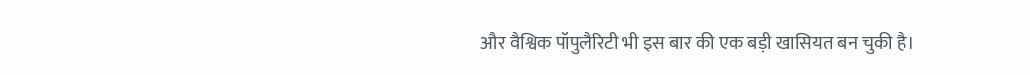और वैश्विक पॉपुलैरिटी भी इस बार की एक बड़ी खासियत बन चुकी है।